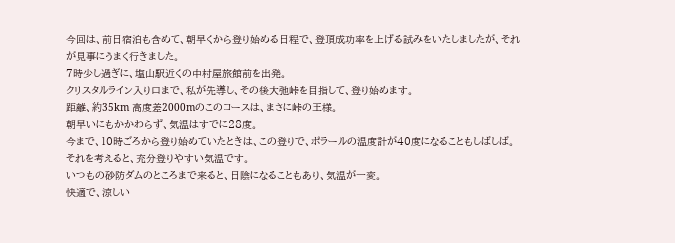今回は、前日宿泊も含めて、朝早くから登り始める日程で、登頂成功率を上げる試みをいたしましたが、それが見事にうまく行きました。
7時少し過ぎに、塩山駅近くの中村屋旅館前を出発。
クリスタルライン入り口まで、私が先導し、その後大弛峠を目指して、登り始めます。
距離、約35km 高度差2000mのこのコースは、まさに峠の王様。
朝早いにもかかわらず、気温はすでに28度。
今まで、10時ごろから登り始めていたときは、この登りで、ポラールの温度計が40度になることもしばしば。
それを考えると、充分登りやすい気温です。
いつもの砂防ダムのところまで来ると、日陰になることもあり、気温が一変。
快適で、涼しい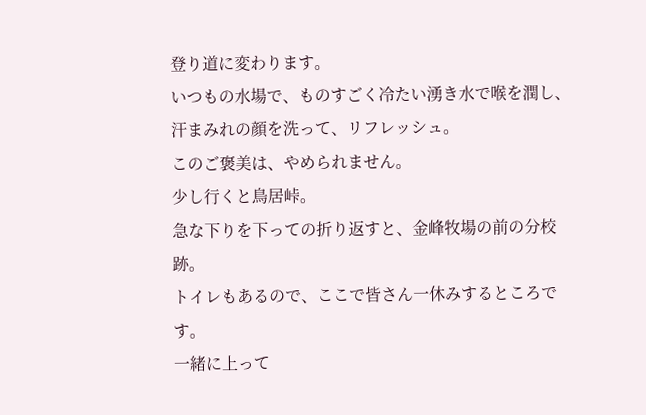登り道に変わります。
いつもの水場で、ものすごく冷たい湧き水で喉を潤し、汗まみれの顔を洗って、リフレッシュ。
このご褒美は、やめられません。
少し行くと鳥居峠。
急な下りを下っての折り返すと、金峰牧場の前の分校跡。
トイレもあるので、ここで皆さん一休みするところです。
一緒に上って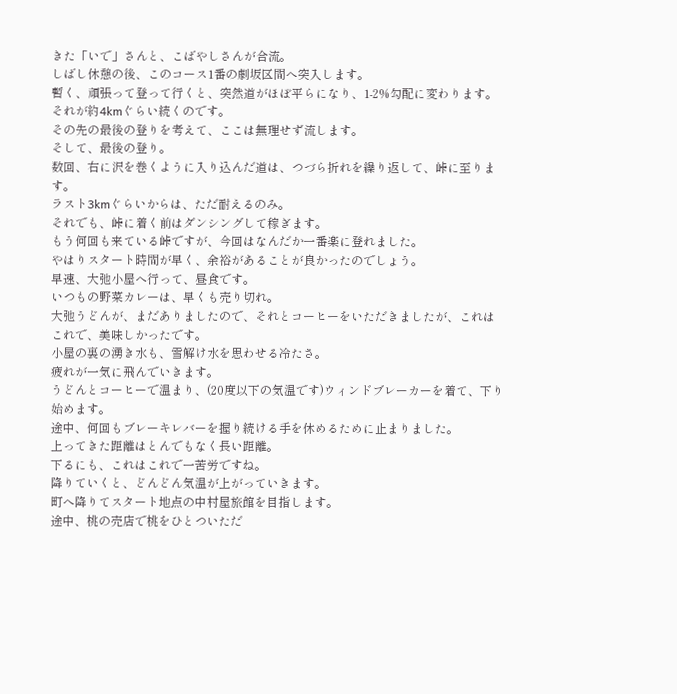きた「いで」さんと、こばやしさんが合流。
しばし休憩の後、このコース1番の劇坂区間へ突入します。
暫く、頑張って登って行くと、突然道がほぼ平らになり、1-2%勾配に変わります。
それが約4kmぐらい続くのです。
その先の最後の登りを考えて、ここは無理せず流します。
そして、最後の登り。
数回、右に沢を巻くように入り込んだ道は、つづら折れを繰り返して、峠に至ります。
ラスト3kmぐらいからは、ただ耐えるのみ。
それでも、峠に着く前はダンシングして稼ぎます。
もう何回も来ている峠ですが、今回はなんだか一番楽に登れました。
やはりスタート時間が早く、余裕があることが良かったのでしょう。
早速、大弛小屋へ行って、昼食です。
いつもの野菜カレーは、早くも売り切れ。
大弛うどんが、まだありましたので、それとコーヒーをいただきましたが、これはこれで、美味しかったです。
小屋の裏の湧き水も、雪解け水を思わせる冷たさ。
疲れが一気に飛んでいきます。
うどんとコーヒーで温まり、(20度以下の気温です)ウィンドブレーカーを着て、下り始めます。
途中、何回もブレーキレバーを握り続ける手を休めるために止まりました。
上ってきた距離はとんでもなく長い距離。
下るにも、これはこれで一苦労ですね。
降りていくと、どんどん気温が上がっていきます。
町へ降りてスタート地点の中村屋旅館を目指します。
途中、桃の売店で桃をひとついただ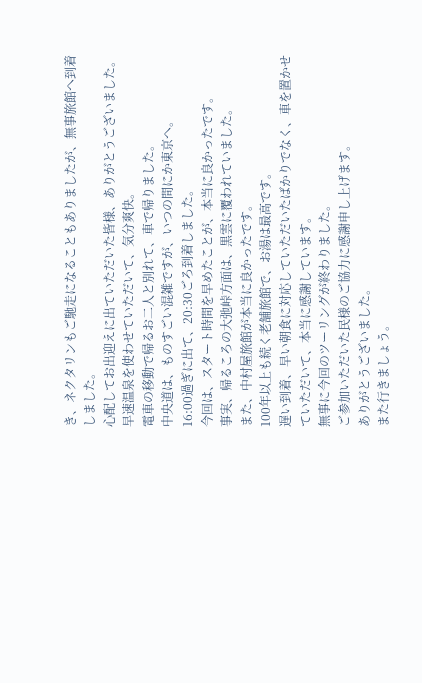き、ネクタリンもご馳走になることもありましたが、無事旅館へ到着しました。
心配してお出迎えに出ていただいた皆様、ありがとうございました。
早速温泉を使わせていただいて、気分爽快。
電車の移動で帰るお二人と別れて、車で帰りました。
中央道は、ものすごい混雑ですが、いつの間にか東京へ。
16:00過ぎに出て、20:30ごろ到着しました。
今回は、スタート時間を早めたことが、本当に良かったです。
事実、帰るころの大弛峠方面は、黒雲に覆われていました。
また、中村屋旅館が本当に良かったです。
100年以上も続く老舗旅館で、お湯は最高です。
遅い到着、早い朝食に対応していただいたばかりでなく、車を置かせていただいて、本当に感謝しています。
無事に今回のツーリングが終わりました。
ご参加いただいた民様のご協力に感謝申し上げます。
ありがとうございました。
また行きましょう。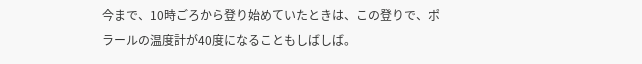今まで、10時ごろから登り始めていたときは、この登りで、ポラールの温度計が40度になることもしばしば。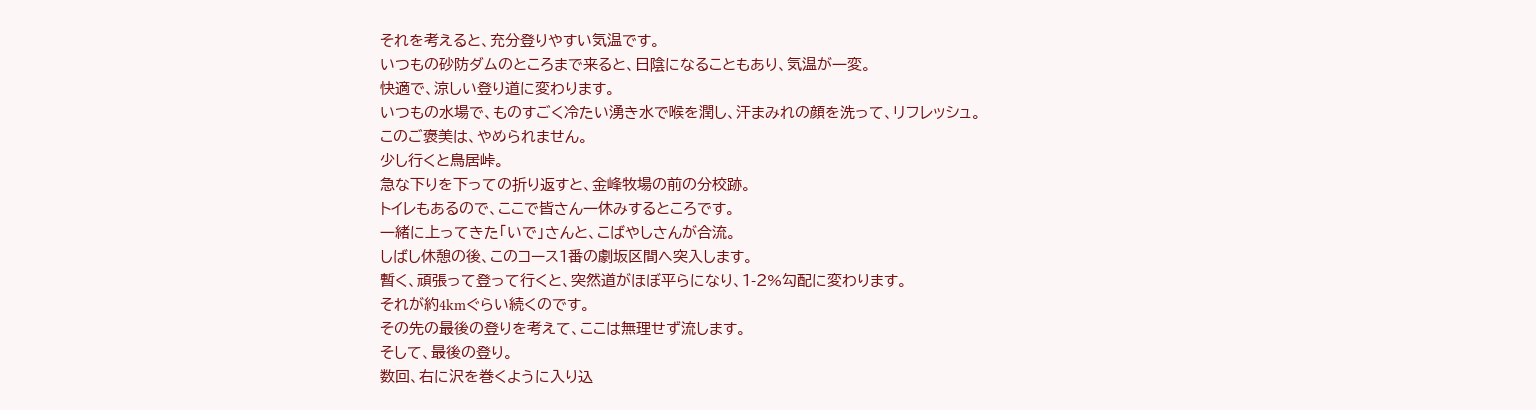それを考えると、充分登りやすい気温です。
いつもの砂防ダムのところまで来ると、日陰になることもあり、気温が一変。
快適で、涼しい登り道に変わります。
いつもの水場で、ものすごく冷たい湧き水で喉を潤し、汗まみれの顔を洗って、リフレッシュ。
このご褒美は、やめられません。
少し行くと鳥居峠。
急な下りを下っての折り返すと、金峰牧場の前の分校跡。
トイレもあるので、ここで皆さん一休みするところです。
一緒に上ってきた「いで」さんと、こばやしさんが合流。
しばし休憩の後、このコース1番の劇坂区間へ突入します。
暫く、頑張って登って行くと、突然道がほぼ平らになり、1-2%勾配に変わります。
それが約4kmぐらい続くのです。
その先の最後の登りを考えて、ここは無理せず流します。
そして、最後の登り。
数回、右に沢を巻くように入り込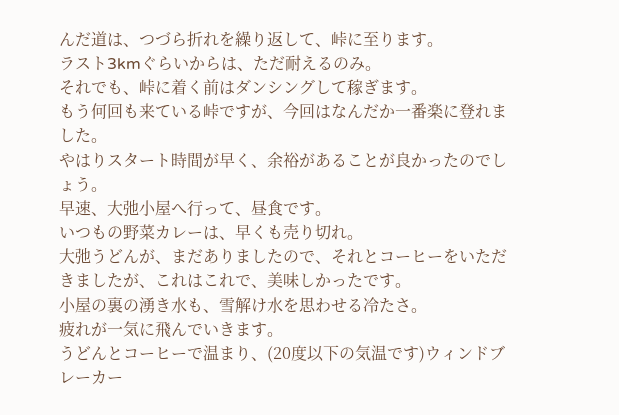んだ道は、つづら折れを繰り返して、峠に至ります。
ラスト3kmぐらいからは、ただ耐えるのみ。
それでも、峠に着く前はダンシングして稼ぎます。
もう何回も来ている峠ですが、今回はなんだか一番楽に登れました。
やはりスタート時間が早く、余裕があることが良かったのでしょう。
早速、大弛小屋へ行って、昼食です。
いつもの野菜カレーは、早くも売り切れ。
大弛うどんが、まだありましたので、それとコーヒーをいただきましたが、これはこれで、美味しかったです。
小屋の裏の湧き水も、雪解け水を思わせる冷たさ。
疲れが一気に飛んでいきます。
うどんとコーヒーで温まり、(20度以下の気温です)ウィンドブレーカー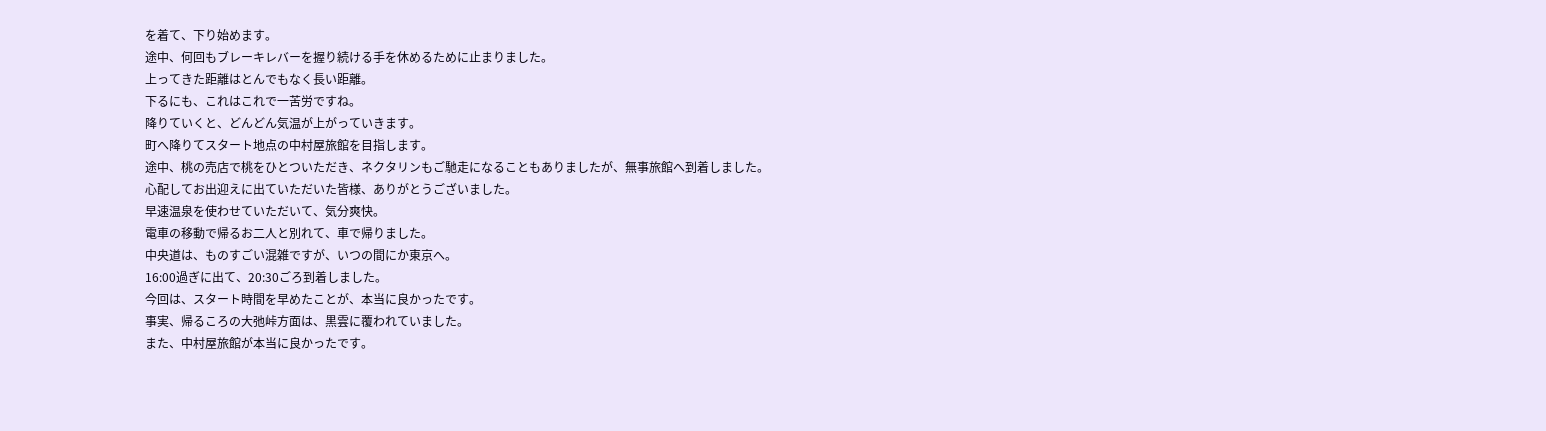を着て、下り始めます。
途中、何回もブレーキレバーを握り続ける手を休めるために止まりました。
上ってきた距離はとんでもなく長い距離。
下るにも、これはこれで一苦労ですね。
降りていくと、どんどん気温が上がっていきます。
町へ降りてスタート地点の中村屋旅館を目指します。
途中、桃の売店で桃をひとついただき、ネクタリンもご馳走になることもありましたが、無事旅館へ到着しました。
心配してお出迎えに出ていただいた皆様、ありがとうございました。
早速温泉を使わせていただいて、気分爽快。
電車の移動で帰るお二人と別れて、車で帰りました。
中央道は、ものすごい混雑ですが、いつの間にか東京へ。
16:00過ぎに出て、20:30ごろ到着しました。
今回は、スタート時間を早めたことが、本当に良かったです。
事実、帰るころの大弛峠方面は、黒雲に覆われていました。
また、中村屋旅館が本当に良かったです。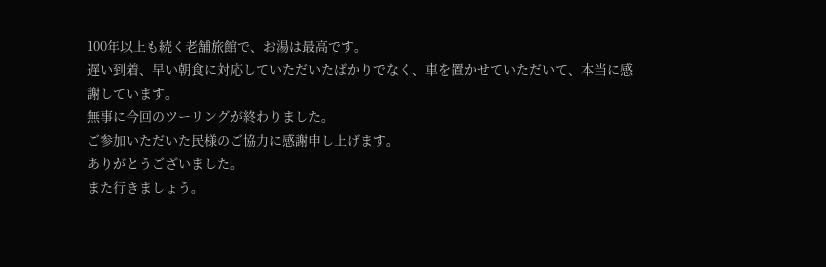100年以上も続く老舗旅館で、お湯は最高です。
遅い到着、早い朝食に対応していただいたばかりでなく、車を置かせていただいて、本当に感謝しています。
無事に今回のツーリングが終わりました。
ご参加いただいた民様のご協力に感謝申し上げます。
ありがとうございました。
また行きましょう。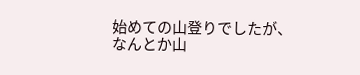始めての山登りでしたが、なんとか山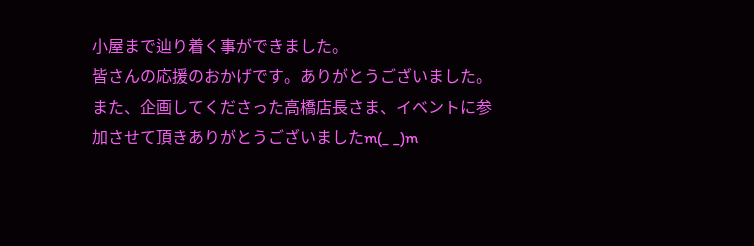小屋まで辿り着く事ができました。
皆さんの応援のおかげです。ありがとうございました。
また、企画してくださった高橋店長さま、イベントに参加させて頂きありがとうございましたm(_ _)m